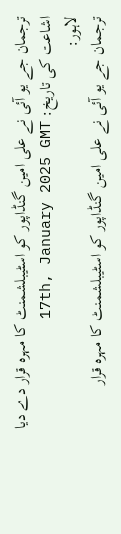ترجمان جے یو آئی نے علی امین گنڈاپور کو اسٹیبلشمنٹ کا مہرہ قرار دے دیا
اشاعت کی تاریخ: 17th, January 2025 GMT
لاہور:
ترجمان جے یو آئی نے علی امین گنڈاپور کو اسٹیبلشمنٹ کا مہرہ قرار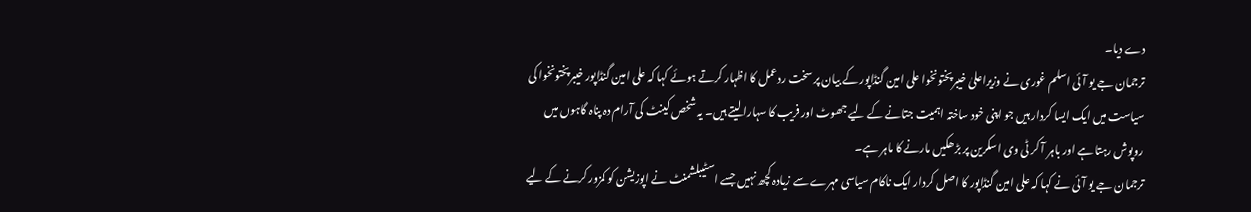دے دیا۔
ترجمان جے یو آئی اسلم غوری نے وزیراعلیٰ خیبرپختونخوا علی امین گنڈاپور کے بیان پر سخت ردعمل کا اظہار کرتے ہوئے کہا کہ علی امین گنڈاپور خیبرپختونخوا کی سیاست میں ایک ایسا کردار ہیں جو اپنی خود ساختہ اہمیت جتانے کے لیے جھوٹ اور فریب کا سہارا لیتے ہیں۔ یہ شخص کینٹ کی آرام دہ پناہ گاہوں میں روپوش رہتا ہے اور باہر آ کر ٹی وی اسکرین پر بڑھکیں مارنے کا ماہر ہے۔
ترجمان جے یو آئی نے کہا کہ علی امین گنڈاپور کا اصل کردار ایک ناکام سیاسی مہرے سے زیادہ کچھ نہیں جسے اسٹیبلشمنٹ نے اپوزیشن کو کمزور کرنے کے لیے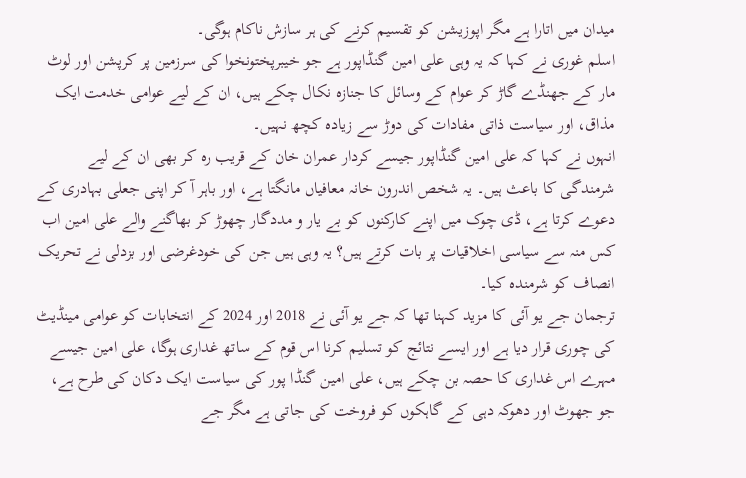میدان میں اتارا ہے مگر اپوزیشن کو تقسیم کرنے کی ہر سازش ناکام ہوگی۔
اسلم غوری نے کہا کہ یہ وہی علی امین گنڈاپور ہے جو خیبرپختونخوا کی سرزمین پر کرپشن اور لوٹ مار کے جھنڈے گاڑ کر عوام کے وسائل کا جنازہ نکال چکے ہیں، ان کے لیے عوامی خدمت ایک مذاق، اور سیاست ذاتی مفادات کی دوڑ سے زیادہ کچھ نہیں۔
انہوں نے کہا کہ علی امین گنڈاپور جیسے کردار عمران خان کے قریب رہ کر بھی ان کے لیے شرمندگی کا باعث ہیں۔ یہ شخص اندرون خانہ معافیاں مانگتا ہے، اور باہر آ کر اپنی جعلی بہادری کے دعوے کرتا ہے، ڈی چوک میں اپنے کارکنوں کو بے یار و مددگار چھوڑ کر بھاگنے والے علی امین اب کس منہ سے سیاسی اخلاقیات پر بات کرتے ہیں؟ یہ وہی ہیں جن کی خودغرضی اور بزدلی نے تحریک انصاف کو شرمندہ کیا۔
ترجمان جے یو آئی کا مزید کہنا تھا کہ جے یو آئی نے 2018 اور 2024 کے انتخابات کو عوامی مینڈیٹ کی چوری قرار دیا ہے اور ایسے نتائج کو تسلیم کرنا اس قوم کے ساتھ غداری ہوگا، علی امین جیسے مہرے اس غداری کا حصہ بن چکے ہیں، علی امین گنڈا پور کی سیاست ایک دکان کی طرح ہے، جو جھوٹ اور دھوکہ دہی کے گاہکوں کو فروخت کی جاتی ہے مگر جے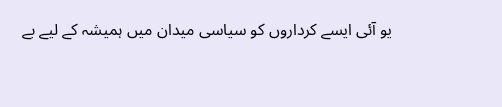یو آئی ایسے کرداروں کو سیاسی میدان میں ہمیشہ کے لیے بے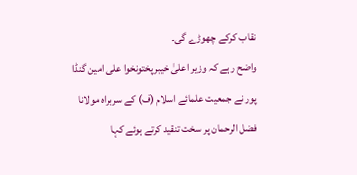نقاب کرکے چھوڑے گی۔
واضح رہے کہ وزیر اعلیٰ خیبرپختونخوا علی امین گنڈا پور نے جمعیت علمائے اسلام (ف) کے سربراہ مولانا فضل الرحمان پر سخت تنقید کرتے ہوئے کہا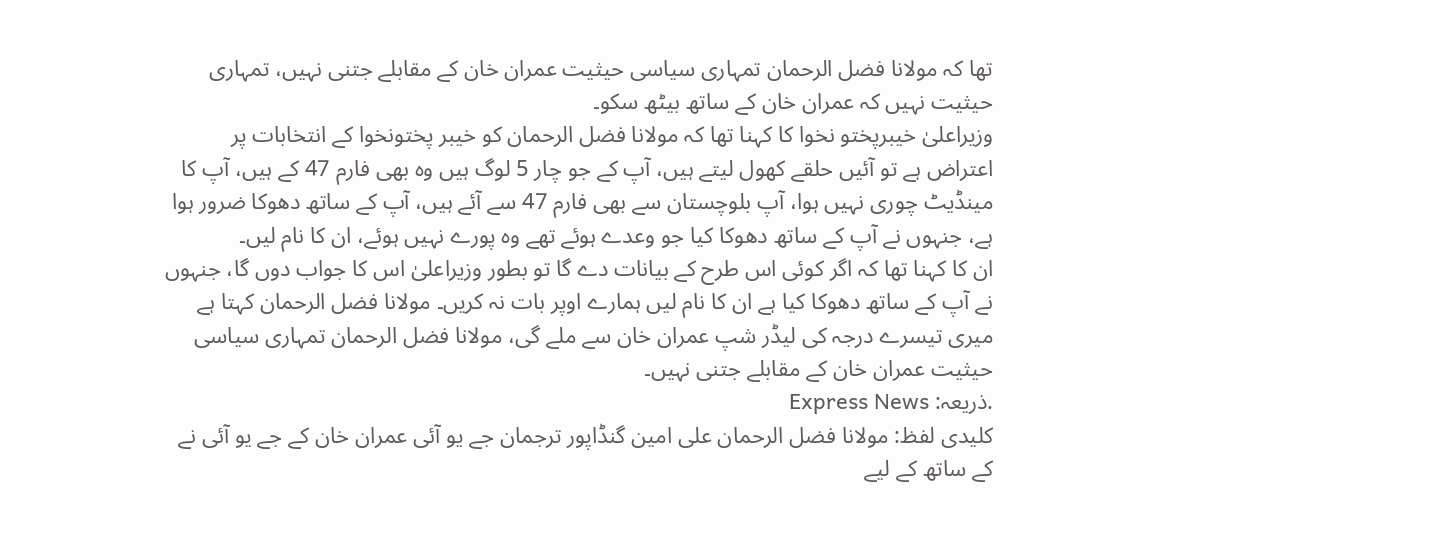تھا کہ مولانا فضل الرحمان تمہاری سیاسی حیثیت عمران خان کے مقابلے جتنی نہیں، تمہاری حیثیت نہیں کہ عمران خان کے ساتھ بیٹھ سکو۔
وزیراعلیٰ خیبرپختو نخوا کا کہنا تھا کہ مولانا فضل الرحمان کو خیبر پختونخوا کے انتخابات پر اعتراض ہے تو آئیں حلقے کھول لیتے ہیں، آپ کے جو چار 5 لوگ ہیں وہ بھی فارم 47 کے ہیں، آپ کا مینڈیٹ چوری نہیں ہوا، آپ بلوچستان سے بھی فارم 47 سے آئے ہیں، آپ کے ساتھ دھوکا ضرور ہوا ہے، جنہوں نے آپ کے ساتھ دھوکا کیا جو وعدے ہوئے تھے وہ پورے نہیں ہوئے، ان کا نام لیں۔
ان کا کہنا تھا کہ اگر کوئی اس طرح کے بیانات دے گا تو بطور وزیراعلیٰ اس کا جواب دوں گا، جنہوں نے آپ کے ساتھ دھوکا کیا ہے ان کا نام لیں ہمارے اوپر بات نہ کریں۔ مولانا فضل الرحمان کہتا ہے میری تیسرے درجہ کی لیڈر شپ عمران خان سے ملے گی، مولانا فضل الرحمان تمہاری سیاسی حیثیت عمران خان کے مقابلے جتنی نہیں۔
.ذریعہ: Express News
کلیدی لفظ: مولانا فضل الرحمان علی امین گنڈاپور ترجمان جے یو آئی عمران خان کے جے یو آئی نے کے ساتھ کے لیے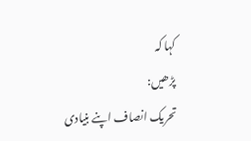کہا کہ
پڑھیں:
تحریک انصاف اپنے بنیادی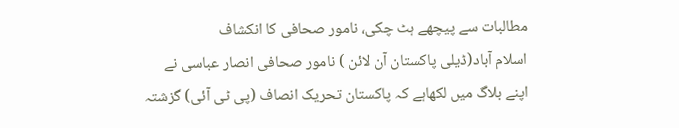مطالبات سے پیچھے ہٹ چکی، نامور صحافی کا انکشاف
اسلام آباد(ڈیلی پاکستان آن لائن ) نامور صحافی انصار عباسی نے اپنے بلاگ میں لکھاہے کہ پاکستان تحریک انصاف (پی ٹی آئی) گزشتہ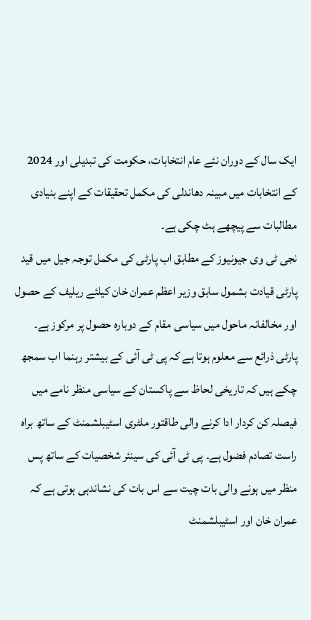ایک سال کے دوران نئے عام انتخابات، حکومت کی تبدیلی اور 2024 کے انتخابات میں مبینہ دھاندلی کی مکمل تحقیقات کے اپنے بنیادی مطالبات سے پیچھے ہٹ چکی ہے۔
نجی ٹی وی جیونیوز کے مطابق اب پارٹی کی مکمل توجہ جیل میں قید پارٹی قیادت بشمول سابق وزیر اعظم عمران خان کیلئے ریلیف کے حصول اور مخالفانہ ماحول میں سیاسی مقام کے دوبارہ حصول پر مرکوز ہے۔
پارٹی ذرائع سے معلوم ہوتا ہے کہ پی ٹی آئی کے بیشتر رہنما اب سمجھ چکے ہیں کہ تاریخی لحاظ سے پاکستان کے سیاسی منظر نامے میں فیصلہ کن کردار ادا کرنے والی طاقتور ملٹری اسٹیبلشمنٹ کے ساتھ براہ راست تصادم فضول ہے۔ پی ٹی آئی کی سینئر شخصیات کے ساتھ پس منظر میں ہونے والی بات چیت سے اس بات کی نشاندہی ہوتی ہے کہ عمران خان اور اسٹیبلشمنٹ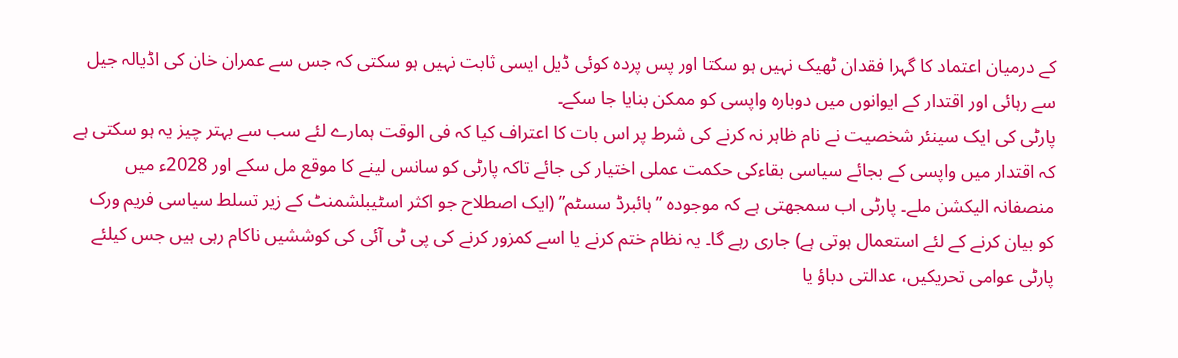کے درمیان اعتماد کا گہرا فقدان ٹھیک نہیں ہو سکتا اور پس پردہ کوئی ڈیل ایسی ثابت نہیں ہو سکتی کہ جس سے عمران خان کی اڈیالہ جیل سے رہائی اور اقتدار کے ایوانوں میں دوبارہ واپسی کو ممکن بنایا جا سکے۔
پارٹی کی ایک سینئر شخصیت نے نام ظاہر نہ کرنے کی شرط پر اس بات کا اعتراف کیا کہ فی الوقت ہمارے لئے سب سے بہتر چیز یہ ہو سکتی ہے کہ اقتدار میں واپسی کے بجائے سیاسی بقاءکی حکمت عملی اختیار کی جائے تاکہ پارٹی کو سانس لینے کا موقع مل سکے اور 2028ء میں منصفانہ الیکشن ملے۔ پارٹی اب سمجھتی ہے کہ موجودہ ”ہائبرڈ سسٹم” (ایک اصطلاح جو اکثر اسٹیبلشمنٹ کے زیر تسلط سیاسی فریم ورک کو بیان کرنے کے لئے استعمال ہوتی ہے) جاری رہے گا۔ یہ نظام ختم کرنے یا اسے کمزور کرنے کی پی ٹی آئی کی کوششیں ناکام رہی ہیں جس کیلئے پارٹی عوامی تحریکیں، عدالتی دباؤ یا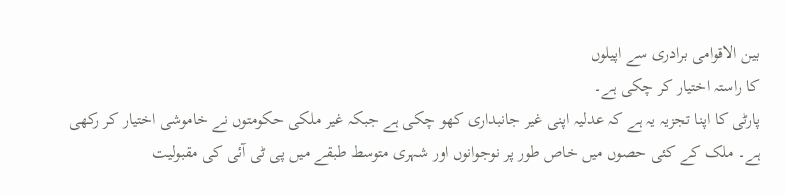بین الاقوامی برادری سے اپیلوں
کا راستہ اختیار کر چکی ہے۔
پارٹی کا اپنا تجزیہ یہ ہے کہ عدلیہ اپنی غیر جانبداری کھو چکی ہے جبکہ غیر ملکی حکومتوں نے خاموشی اختیار کر رکھی ہے۔ ملک کے کئی حصوں میں خاص طور پر نوجوانوں اور شہری متوسط طبقے میں پی ٹی آئی کی مقبولیت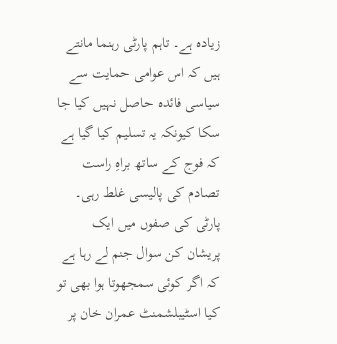زیادہ ہے۔ تاہم پارٹی رہنما مانتے ہیں کہ اس عوامی حمایت سے سیاسی فائدہ حاصل نہیں کیا جا سکا کیونکہ یہ تسلیم کیا گیا ہے کہ فوج کے ساتھ براہِ راست تصادم کی پالیسی غلط رہی۔ پارٹی کی صفوں میں ایک پریشان کن سوال جنم لے رہا ہے کہ اگر کوئی سمجھوتا ہوا بھی تو کیا اسٹیبلشمنٹ عمران خان پر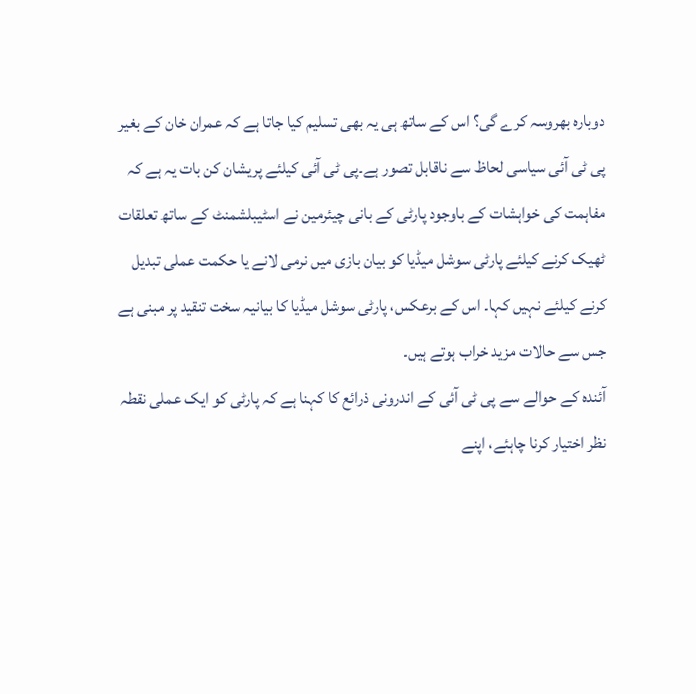دوبارہ بھروسہ کرے گی؟ اس کے ساتھ ہی یہ بھی تسلیم کیا جاتا ہے کہ عمران خان کے بغیر پی ٹی آئی سیاسی لحاظ سے ناقابل تصور ہے۔پی ٹی آئی کیلئے پریشان کن بات یہ ہے کہ مفاہمت کی خواہشات کے باوجود پارٹی کے بانی چیئرمین نے اسٹیبلشمنٹ کے ساتھ تعلقات ٹھیک کرنے کیلئے پارٹی سوشل میڈیا کو بیان بازی میں نرمی لانے یا حکمت عملی تبدیل کرنے کیلئے نہیں کہا۔ اس کے برعکس، پارٹی سوشل میڈیا کا بیانیہ سخت تنقید پر مبنی ہے جس سے حالات مزید خراب ہوتے ہیں۔
آئندہ کے حوالے سے پی ٹی آئی کے اندرونی ذرائع کا کہنا ہے کہ پارٹی کو ایک عملی نقطہ نظر اختیار کرنا چاہئے، اپنے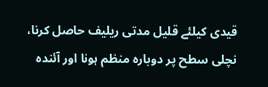قیدی کیلئے قلیل مدتی ریلیف حاصل کرنا، نچلی سطح پر دوبارہ منظم ہونا اور آئندہ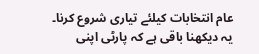عام انتخابات کیلئے تیاری شروع کرنا۔ یہ دیکھنا باقی ہے کہ پارٹی اپنی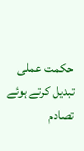حکمت عملی تبدیل کرتے ہوئے تصادم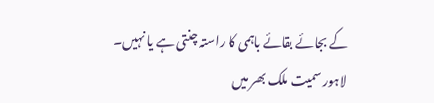کے بجائے بقائے باہمی کا راستہ چنتی ہے یا نہیں۔
لاہور سمیت ملک بھر میں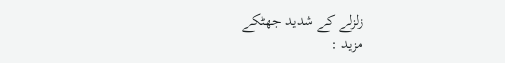زلزلے کے شدید جھٹکے
مزید :